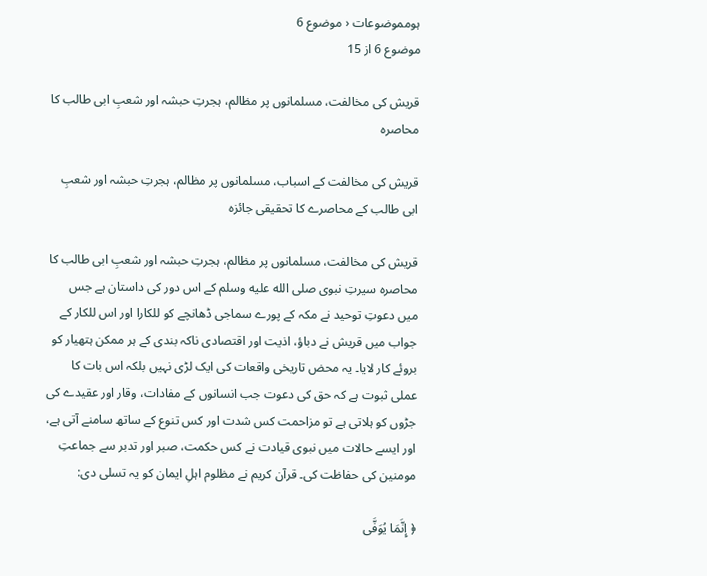ہومموضوعات ‹ موضوع 6
موضوع 6 از 15

قریش کی مخالفت، مسلمانوں پر مظالم، ہجرتِ حبشہ اور شعبِ ابی طالب کا محاصرہ

قریش کی مخالفت کے اسباب، مسلمانوں پر مظالم، ہجرتِ حبشہ اور شعبِ ابی طالب کے محاصرے کا تحقیقی جائزہ

قریش کی مخالفت، مسلمانوں پر مظالم، ہجرتِ حبشہ اور شعبِ ابی طالب کا محاصرہ سیرتِ نبوی صلى الله عليه وسلم کے اس دور کی داستان ہے جس میں دعوتِ توحید نے مکہ کے پورے سماجی ڈھانچے کو للکارا اور اس للکار کے جواب میں قریش نے دباؤ، اذیت اور اقتصادی ناکہ بندی کے ہر ممکن ہتھیار کو بروئے کار لایا۔ یہ محض تاریخی واقعات کی ایک لڑی نہیں بلکہ اس بات کا عملی ثبوت ہے کہ حق کی دعوت جب انسانوں کے مفادات، وقار اور عقیدے کی جڑوں کو ہلاتی ہے تو مزاحمت کس شدت اور کس تنوع کے ساتھ سامنے آتی ہے، اور ایسے حالات میں نبوی قیادت نے کس حکمت، صبر اور تدبر سے جماعتِ مومنین کی حفاظت کی۔ قرآن کریم نے مظلوم اہلِ ایمان کو یہ تسلی دی:

﴿ إِنَّمَا يُوَفَّى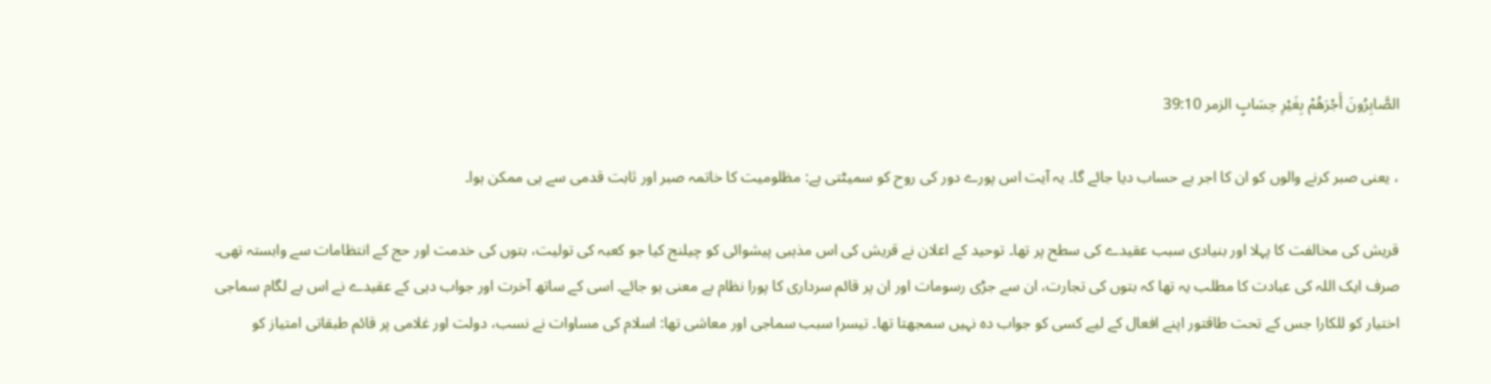الصَّابِرُونَ أَجْرَهُمْ بِغَيْرِ حِسَابٍ الزمر 39:10

، یعنی صبر کرنے والوں کو ان کا اجر بے حساب دیا جائے گا۔ یہ آیت اس پورے دور کی روح کو سمیٹتی ہے: مظلومیت کا خاتمہ صبر اور ثابت قدمی سے ہی ممکن ہوا۔

قریش کی مخالفت کا پہلا اور بنیادی سبب عقیدے کی سطح پر تھا۔ توحید کے اعلان نے قریش کی اس مذہبی پیشوائی کو چیلنج کیا جو کعبہ کی تولیت، بتوں کی خدمت اور حج کے انتظامات سے وابستہ تھی۔ صرف ایک اللہ کی عبادت کا مطلب یہ تھا کہ بتوں کی تجارت، ان سے جڑی رسومات اور ان پر قائم سرداری کا پورا نظام بے معنی ہو جائے۔ اسی کے ساتھ آخرت اور جواب دہی کے عقیدے نے اس بے لگام سماجی اختیار کو للکارا جس کے تحت طاقتور اپنے افعال کے لیے کسی کو جواب دہ نہیں سمجھتا تھا۔ تیسرا سبب سماجی اور معاشی تھا: اسلام کی مساوات نے نسب، دولت اور غلامی پر قائم طبقاتی امتیاز کو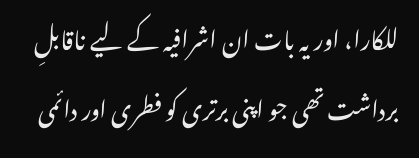للکارا، اور یہ بات ان اشرافیہ کے لیے ناقابلِ برداشت تھی جو اپنی برتری کو فطری اور دائمی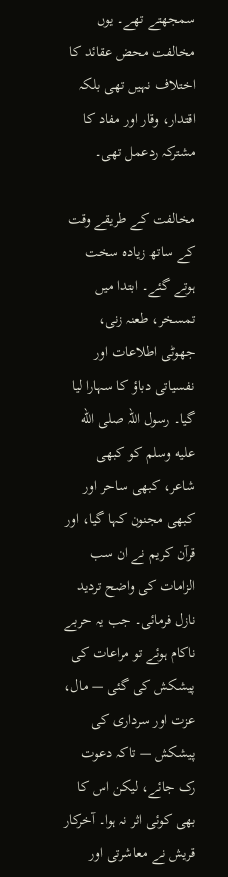سمجھتے تھے۔ یوں مخالفت محض عقائد کا اختلاف نہیں تھی بلکہ اقتدار، وقار اور مفاد کا مشترکہ ردعمل تھی۔

مخالفت کے طریقے وقت کے ساتھ زیادہ سخت ہوتے گئے۔ ابتدا میں تمسخر، طعنہ زنی، جھوٹی اطلاعات اور نفسیاتی دباؤ کا سہارا لیا گیا۔ رسول اللہ صلى الله عليه وسلم کو کبھی شاعر، کبھی ساحر اور کبھی مجنون کہا گیا، اور قرآن کریم نے ان سب الزامات کی واضح تردید نازل فرمائی۔ جب یہ حربے ناکام ہوئے تو مراعات کی پیشکش کی گئی — مال، عزت اور سرداری کی پیشکش — تاکہ دعوت رک جائے، لیکن اس کا بھی کوئی اثر نہ ہوا۔ آخرکار قریش نے معاشرتی اور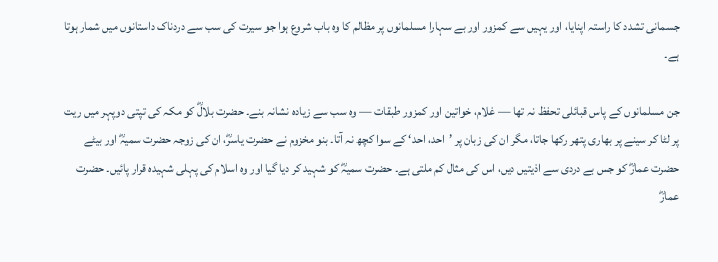جسمانی تشدد کا راستہ اپنایا، اور یہیں سے کمزور اور بے سہارا مسلمانوں پر مظالم کا وہ باب شروع ہوا جو سیرت کی سب سے دردناک داستانوں میں شمار ہوتا ہے۔

جن مسلمانوں کے پاس قبائلی تحفظ نہ تھا — غلام، خواتین اور کمزور طبقات — وہ سب سے زیادہ نشانہ بنے۔ حضرت بلالؓ کو مکہ کی تپتی دوپہر میں ریت پر لٹا کر سینے پر بھاری پتھر رکھا جاتا، مگر ان کی زبان پر ’احد، احد‘ کے سوا کچھ نہ آتا۔ بنو مخزوم نے حضرت یاسرؓ، ان کی زوجہ حضرت سمیہؓ اور بیٹے حضرت عمارؓ کو جس بے دردی سے اذیتیں دیں، اس کی مثال کم ملتی ہے۔ حضرت سمیہؓ کو شہید کر دیا گیا اور وہ اسلام کی پہلی شہیدہ قرار پائیں۔ حضرت عمارؓ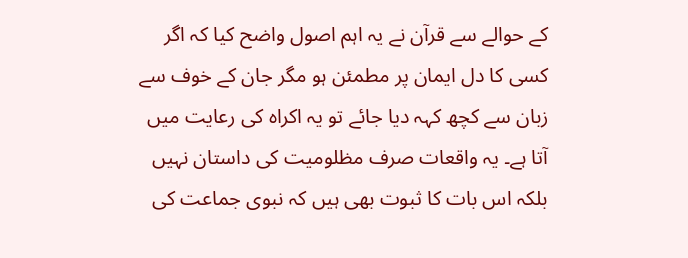کے حوالے سے قرآن نے یہ اہم اصول واضح کیا کہ اگر کسی کا دل ایمان پر مطمئن ہو مگر جان کے خوف سے زبان سے کچھ کہہ دیا جائے تو یہ اکراہ کی رعایت میں آتا ہے۔ یہ واقعات صرف مظلومیت کی داستان نہیں بلکہ اس بات کا ثبوت بھی ہیں کہ نبوی جماعت کی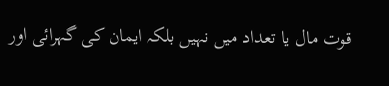قوت مال یا تعداد میں نہیں بلکہ ایمان کی گہرائی اور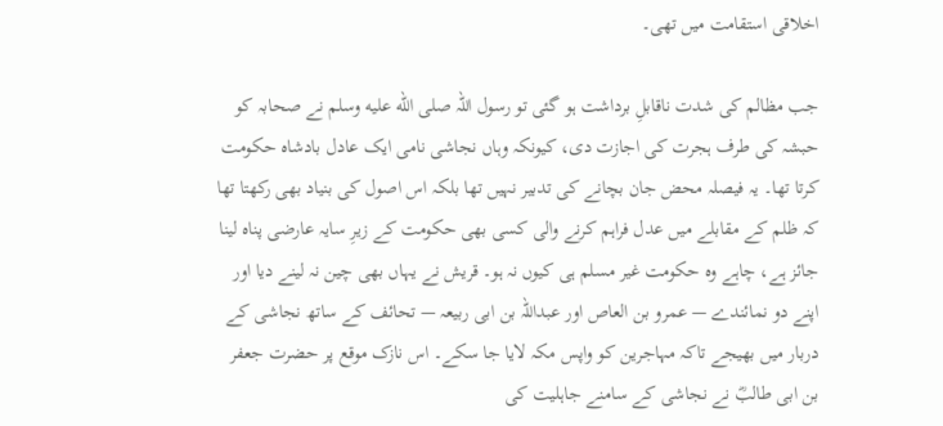اخلاقی استقامت میں تھی۔

جب مظالم کی شدت ناقابلِ برداشت ہو گئی تو رسول اللہ صلى الله عليه وسلم نے صحابہ کو حبشہ کی طرف ہجرت کی اجازت دی، کیونکہ وہاں نجاشی نامی ایک عادل بادشاہ حکومت کرتا تھا۔ یہ فیصلہ محض جان بچانے کی تدبیر نہیں تھا بلکہ اس اصول کی بنیاد بھی رکھتا تھا کہ ظلم کے مقابلے میں عدل فراہم کرنے والی کسی بھی حکومت کے زیرِ سایہ عارضی پناہ لینا جائز ہے، چاہے وہ حکومت غیر مسلم ہی کیوں نہ ہو۔ قریش نے یہاں بھی چین نہ لینے دیا اور اپنے دو نمائندے — عمرو بن العاص اور عبداللہ بن ابی ربیعہ — تحائف کے ساتھ نجاشی کے دربار میں بھیجے تاکہ مہاجرین کو واپس مکہ لایا جا سکے۔ اس نازک موقع پر حضرت جعفر بن ابی طالبؓ نے نجاشی کے سامنے جاہلیت کی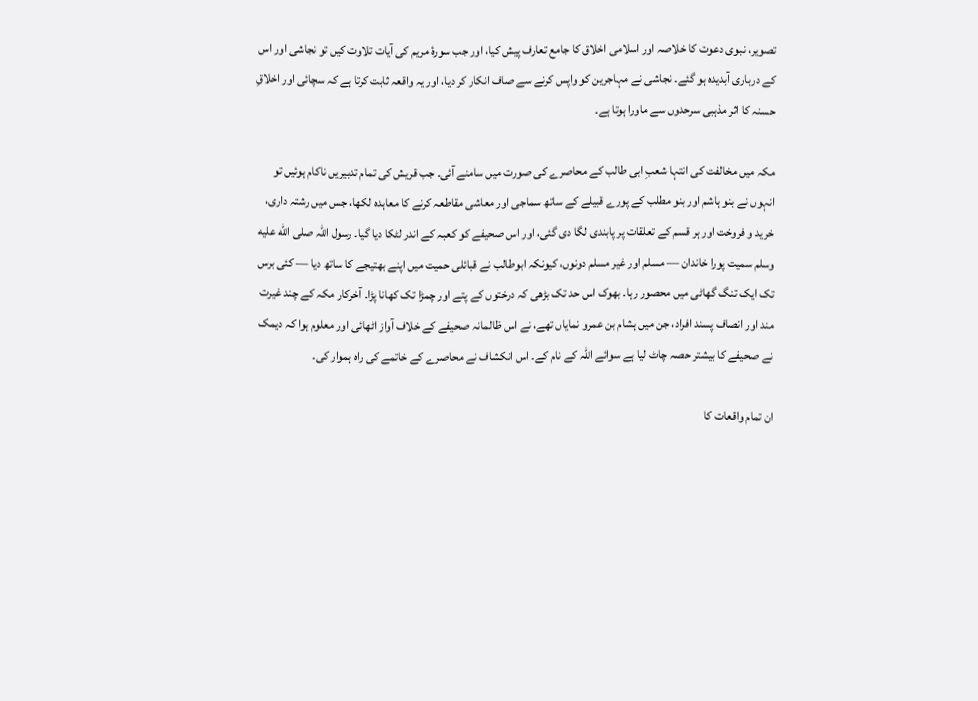تصویر، نبوی دعوت کا خلاصہ اور اسلامی اخلاق کا جامع تعارف پیش کیا، اور جب سورۂ مریم کی آیات تلاوت کیں تو نجاشی اور اس کے درباری آبدیدہ ہو گئے۔ نجاشی نے مہاجرین کو واپس کرنے سے صاف انکار کر دیا، اور یہ واقعہ ثابت کرتا ہے کہ سچائی اور اخلاقِ حسنہ کا اثر مذہبی سرحدوں سے ماورا ہوتا ہے۔

مکہ میں مخالفت کی انتہا شعبِ ابی طالب کے محاصرے کی صورت میں سامنے آئی۔ جب قریش کی تمام تدبیریں ناکام ہوئیں تو انہوں نے بنو ہاشم اور بنو مطلب کے پورے قبیلے کے ساتھ سماجی اور معاشی مقاطعہ کرنے کا معاہدہ لکھا، جس میں رشتہ داری، خرید و فروخت اور ہر قسم کے تعلقات پر پابندی لگا دی گئی، اور اس صحیفے کو کعبہ کے اندر لٹکا دیا گیا۔ رسول اللہ صلى الله عليه وسلم سمیت پورا خاندان — مسلم اور غیر مسلم دونوں، کیونکہ ابوطالب نے قبائلی حمیت میں اپنے بھتیجے کا ساتھ دیا — کئی برس تک ایک تنگ گھاٹی میں محصور رہا۔ بھوک اس حد تک بڑھی کہ درختوں کے پتے اور چمڑا تک کھانا پڑا۔ آخرکار مکہ کے چند غیرت مند اور انصاف پسند افراد، جن میں ہشام بن عمرو نمایاں تھے، نے اس ظالمانہ صحیفے کے خلاف آواز اٹھائی اور معلوم ہوا کہ دیمک نے صحیفے کا بیشتر حصہ چاٹ لیا ہے سوائے اللہ کے نام کے۔ اس انکشاف نے محاصرے کے خاتمے کی راہ ہموار کی۔

ان تمام واقعات کا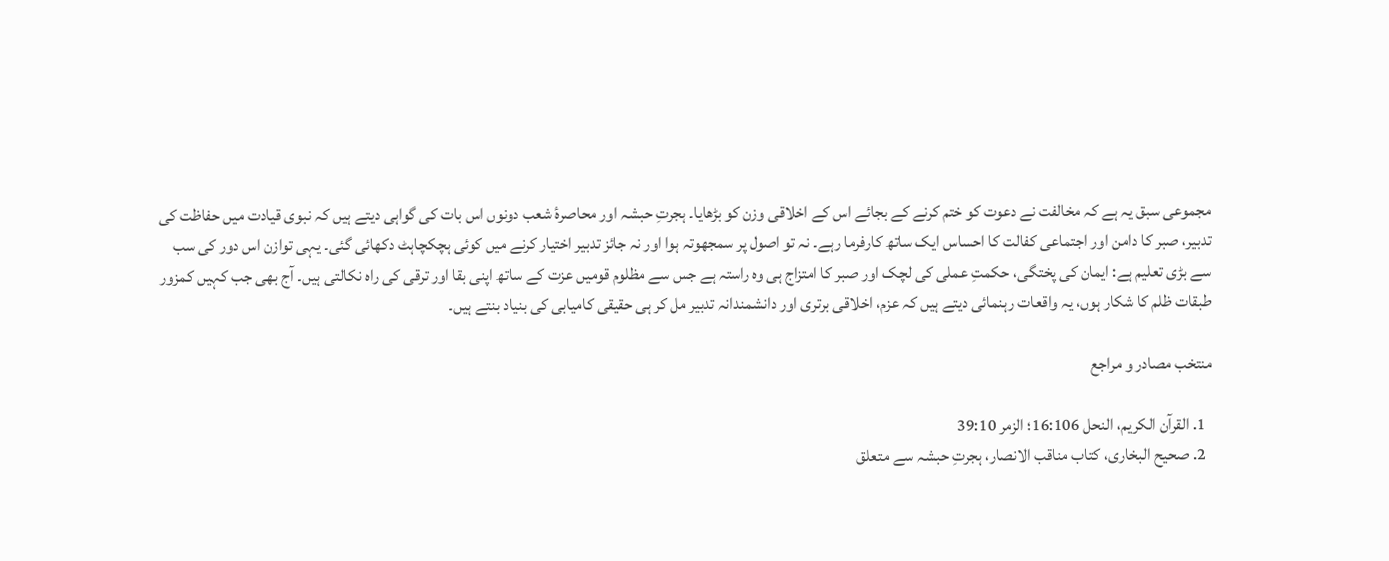مجموعی سبق یہ ہے کہ مخالفت نے دعوت کو ختم کرنے کے بجائے اس کے اخلاقی وزن کو بڑھایا۔ ہجرتِ حبشہ اور محاصرۂ شعب دونوں اس بات کی گواہی دیتے ہیں کہ نبوی قیادت میں حفاظت کی تدبیر، صبر کا دامن اور اجتماعی کفالت کا احساس ایک ساتھ کارفرما رہے۔ نہ تو اصول پر سمجھوتہ ہوا اور نہ جائز تدبیر اختیار کرنے میں کوئی ہچکچاہٹ دکھائی گئی۔ یہی توازن اس دور کی سب سے بڑی تعلیم ہے: ایمان کی پختگی، حکمتِ عملی کی لچک اور صبر کا امتزاج ہی وہ راستہ ہے جس سے مظلوم قومیں عزت کے ساتھ اپنی بقا اور ترقی کی راہ نکالتی ہیں۔ آج بھی جب کہیں کمزور طبقات ظلم کا شکار ہوں، یہ واقعات رہنمائی دیتے ہیں کہ عزم، اخلاقی برتری اور دانشمندانہ تدبیر مل کر ہی حقیقی کامیابی کی بنیاد بنتے ہیں۔

منتخب مصادر و مراجع

  1. القرآن الکریم، النحل 16:106؛ الزمر 39:10
  2. صحیح البخاری، کتاب مناقب الانصار، ہجرتِ حبشہ سے متعلق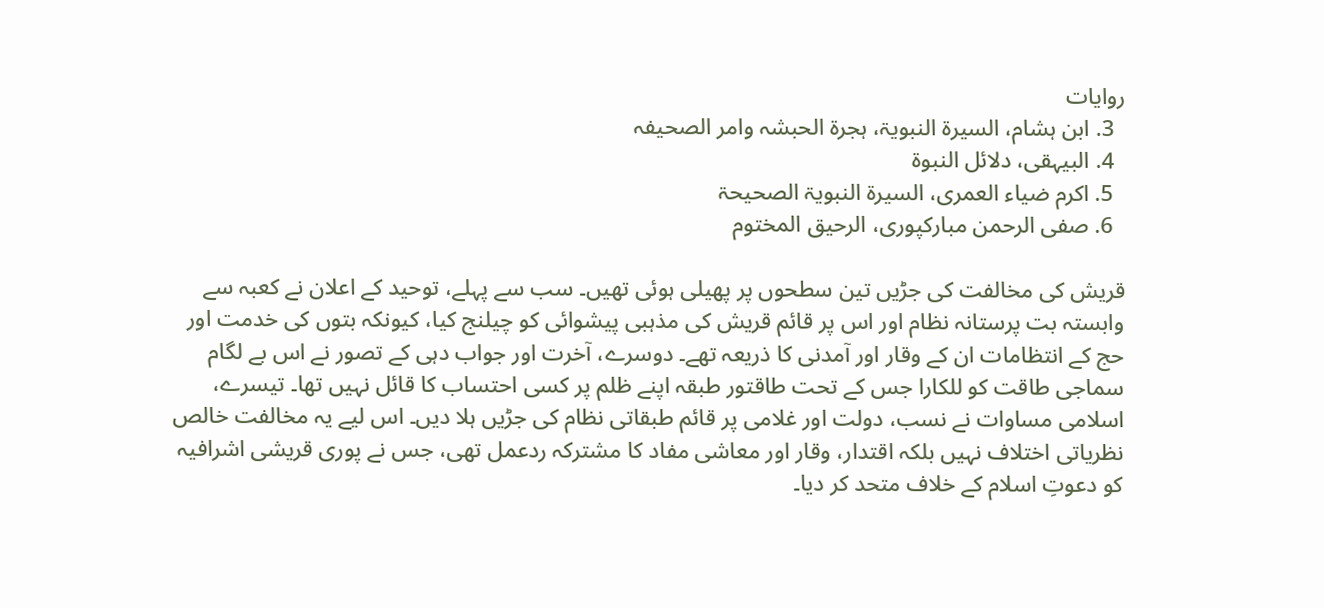روایات
  3. ابن ہشام، السیرۃ النبویۃ، ہجرۃ الحبشہ وامر الصحیفہ
  4. البیہقی، دلائل النبوۃ
  5. اکرم ضیاء العمری، السیرۃ النبویۃ الصحیحۃ
  6. صفی الرحمن مبارکپوری، الرحیق المختوم

قریش کی مخالفت کی جڑیں تین سطحوں پر پھیلی ہوئی تھیں۔ سب سے پہلے، توحید کے اعلان نے کعبہ سے وابستہ بت پرستانہ نظام اور اس پر قائم قریش کی مذہبی پیشوائی کو چیلنج کیا، کیونکہ بتوں کی خدمت اور حج کے انتظامات ان کے وقار اور آمدنی کا ذریعہ تھے۔ دوسرے، آخرت اور جواب دہی کے تصور نے اس بے لگام سماجی طاقت کو للکارا جس کے تحت طاقتور طبقہ اپنے ظلم پر کسی احتساب کا قائل نہیں تھا۔ تیسرے، اسلامی مساوات نے نسب، دولت اور غلامی پر قائم طبقاتی نظام کی جڑیں ہلا دیں۔ اس لیے یہ مخالفت خالص نظریاتی اختلاف نہیں بلکہ اقتدار، وقار اور معاشی مفاد کا مشترکہ ردعمل تھی، جس نے پوری قریشی اشرافیہ کو دعوتِ اسلام کے خلاف متحد کر دیا۔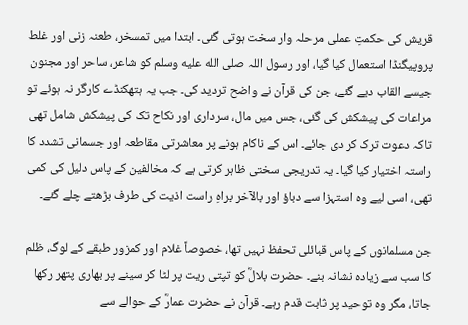قریش کی حکمتِ عملی مرحلہ وار سخت ہوتی گئی۔ ابتدا میں تمسخر، طعنہ زنی اور غلط پروپیگنڈا استعمال کیا گیا، اور رسول اللہ صلى الله عليه وسلم کو شاعر، ساحر اور مجنون جیسے القاب دیے گئے، جن کی قرآن نے واضح تردید کی۔ جب یہ ہتھکنڈے کارگر نہ ہوئے تو مراعات کی پیشکش کی گئی، جس میں مال، سرداری اور نکاح تک کی پیشکش شامل تھی تاکہ دعوت ترک کر دی جائے۔ اس کے ناکام ہونے پر معاشرتی مقاطعہ اور جسمانی تشدد کا راستہ اختیار کیا گیا۔ یہ تدریجی سختی ظاہر کرتی ہے کہ مخالفین کے پاس دلیل کی کمی تھی، اسی لیے وہ استہزا سے دباؤ اور بالآخر براہِ راست اذیت کی طرف بڑھتے چلے گئے۔

جن مسلمانوں کے پاس قبائلی تحفظ نہیں تھا، خصوصاً غلام اور کمزور طبقے کے لوگ، ظلم کا سب سے زیادہ نشانہ بنے۔ حضرت بلالؓ کو تپتی ریت پر لٹا کر سینے پر بھاری پتھر رکھا جاتا، مگر وہ توحید پر ثابت قدم رہے۔ قرآن نے حضرت عمارؓ کے حوالے سے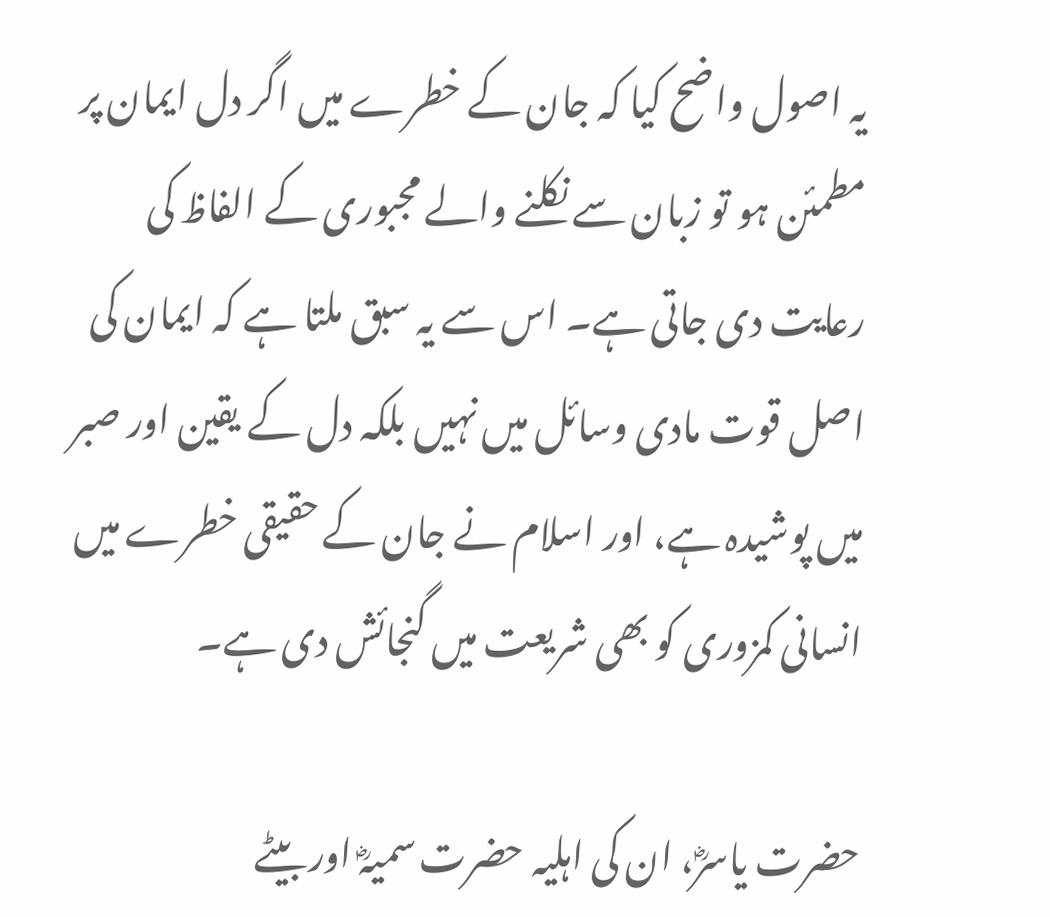یہ اصول واضح کیا کہ جان کے خطرے میں اگر دل ایمان پر مطمئن ہو تو زبان سے نکلنے والے مجبوری کے الفاظ کی رعایت دی جاتی ہے۔ اس سے یہ سبق ملتا ہے کہ ایمان کی اصل قوت مادی وسائل میں نہیں بلکہ دل کے یقین اور صبر میں پوشیدہ ہے، اور اسلام نے جان کے حقیقی خطرے میں انسانی کمزوری کو بھی شریعت میں گنجائش دی ہے۔

حضرت یاسرؓ، ان کی اہلیہ حضرت سمیہؓ اور بیٹے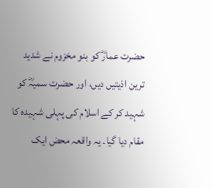حضرت عمارؓ کو بنو مخزوم نے شدید ترین اذیتیں دیں، اور حضرت سمیہؓ کو شہید کر کے اسلام کی پہلی شہیدہ کا مقام دیا گیا۔ یہ واقعہ محض ایک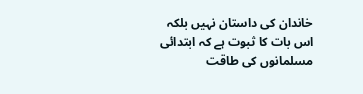خاندان کی داستان نہیں بلکہ اس بات کا ثبوت ہے کہ ابتدائی مسلمانوں کی طاقت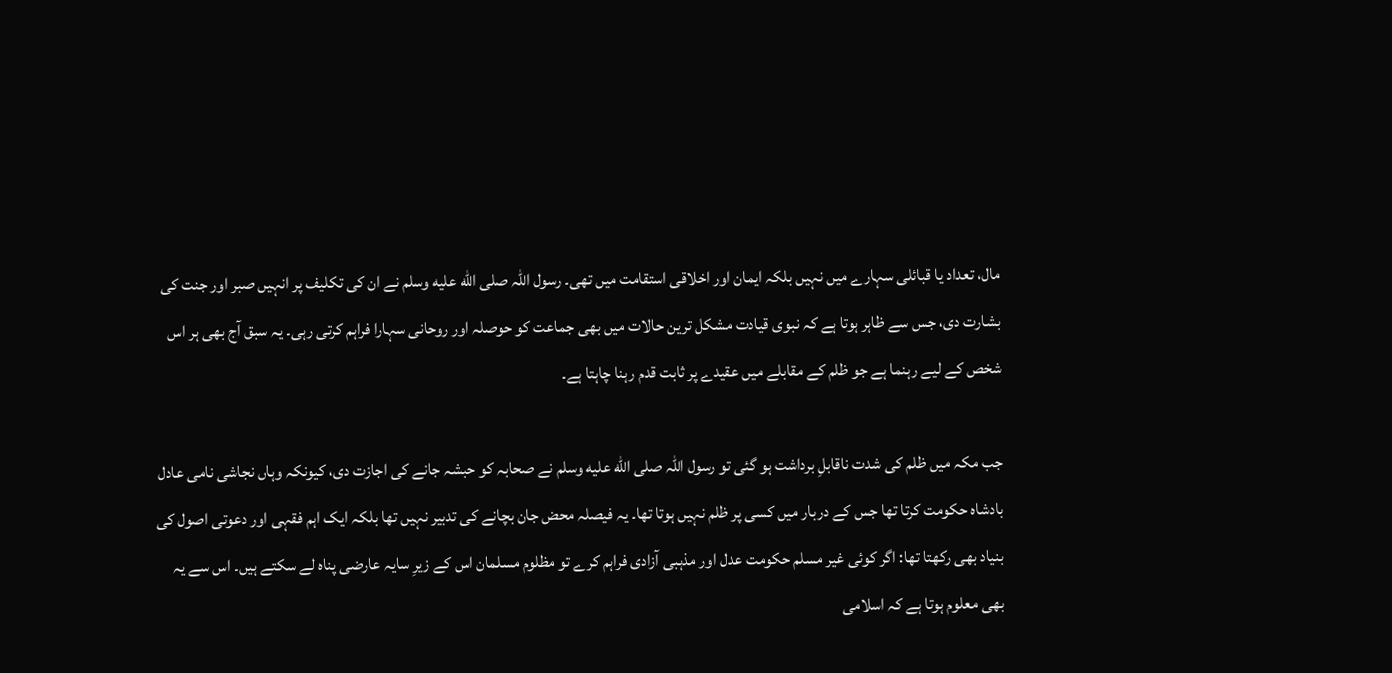مال، تعداد یا قبائلی سہارے میں نہیں بلکہ ایمان اور اخلاقی استقامت میں تھی۔ رسول اللہ صلى الله عليه وسلم نے ان کی تکلیف پر انہیں صبر اور جنت کی بشارت دی، جس سے ظاہر ہوتا ہے کہ نبوی قیادت مشکل ترین حالات میں بھی جماعت کو حوصلہ اور روحانی سہارا فراہم کرتی رہی۔ یہ سبق آج بھی ہر اس شخص کے لیے رہنما ہے جو ظلم کے مقابلے میں عقیدے پر ثابت قدم رہنا چاہتا ہے۔

جب مکہ میں ظلم کی شدت ناقابلِ برداشت ہو گئی تو رسول اللہ صلى الله عليه وسلم نے صحابہ کو حبشہ جانے کی اجازت دی، کیونکہ وہاں نجاشی نامی عادل بادشاہ حکومت کرتا تھا جس کے دربار میں کسی پر ظلم نہیں ہوتا تھا۔ یہ فیصلہ محض جان بچانے کی تدبیر نہیں تھا بلکہ ایک اہم فقہی اور دعوتی اصول کی بنیاد بھی رکھتا تھا: اگر کوئی غیر مسلم حکومت عدل اور مذہبی آزادی فراہم کرے تو مظلوم مسلمان اس کے زیرِ سایہ عارضی پناہ لے سکتے ہیں۔ اس سے یہ بھی معلوم ہوتا ہے کہ اسلامی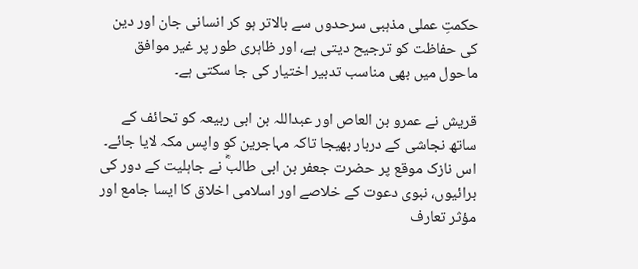حکمتِ عملی مذہبی سرحدوں سے بالاتر ہو کر انسانی جان اور دین کی حفاظت کو ترجیح دیتی ہے، اور ظاہری طور پر غیر موافق ماحول میں بھی مناسب تدبیر اختیار کی جا سکتی ہے۔

قریش نے عمرو بن العاص اور عبداللہ بن ابی ربیعہ کو تحائف کے ساتھ نجاشی کے دربار بھیجا تاکہ مہاجرین کو واپس مکہ لایا جائے۔ اس نازک موقع پر حضرت جعفر بن ابی طالبؓ نے جاہلیت کے دور کی برائیوں، نبوی دعوت کے خلاصے اور اسلامی اخلاق کا ایسا جامع اور مؤثر تعارف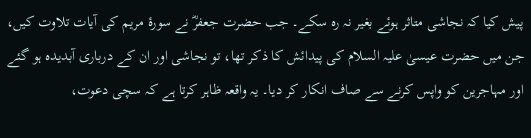پیش کیا کہ نجاشی متاثر ہوئے بغیر نہ رہ سکے۔ جب حضرت جعفرؓ نے سورۂ مریم کی آیات تلاوت کیں، جن میں حضرت عیسیٰ علیہ السلام کی پیدائش کا ذکر تھا، تو نجاشی اور ان کے درباری آبدیدہ ہو گئے اور مہاجرین کو واپس کرنے سے صاف انکار کر دیا۔ یہ واقعہ ظاہر کرتا ہے کہ سچی دعوت،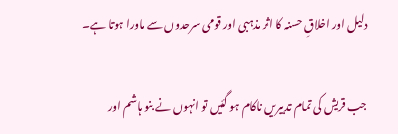دلیل اور اخلاقِ حسنہ کا اثر مذہبی اور قومی سرحدوں سے ماورا ہوتا ہے۔

جب قریش کی تمام تدبیریں ناکام ہو گئیں تو انہوں نے بنو ہاشم اور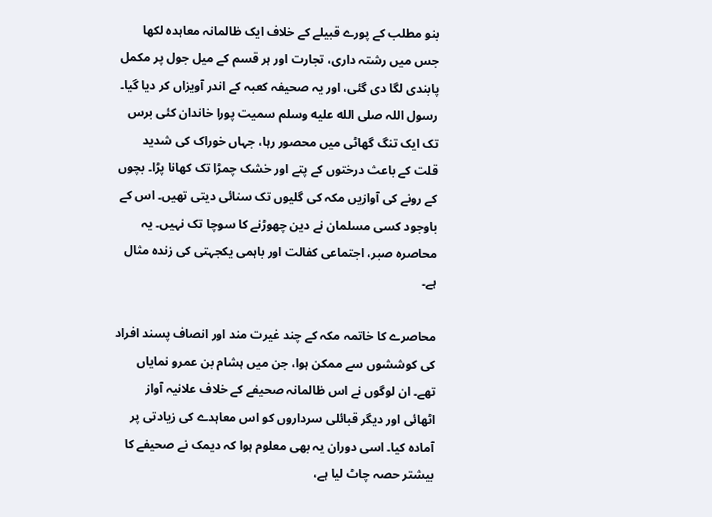بنو مطلب کے پورے قبیلے کے خلاف ایک ظالمانہ معاہدہ لکھا جس میں رشتہ داری، تجارت اور ہر قسم کے میل جول پر مکمل پابندی لگا دی گئی، اور یہ صحیفہ کعبہ کے اندر آویزاں کر دیا گیا۔ رسول اللہ صلى الله عليه وسلم سمیت پورا خاندان کئی برس تک ایک تنگ گھاٹی میں محصور رہا، جہاں خوراک کی شدید قلت کے باعث درختوں کے پتے اور خشک چمڑا تک کھانا پڑا۔ بچوں کے رونے کی آوازیں مکہ کی گلیوں تک سنائی دیتی تھیں۔ اس کے باوجود کسی مسلمان نے دین چھوڑنے کا سوچا تک نہیں۔ یہ محاصرہ صبر، اجتماعی کفالت اور باہمی یکجہتی کی زندہ مثال ہے۔

محاصرے کا خاتمہ مکہ کے چند غیرت مند اور انصاف پسند افراد کی کوششوں سے ممکن ہوا، جن میں ہشام بن عمرو نمایاں تھے۔ ان لوگوں نے اس ظالمانہ صحیفے کے خلاف علانیہ آواز اٹھائی اور دیگر قبائلی سرداروں کو اس معاہدے کی زیادتی پر آمادہ کیا۔ اسی دوران یہ بھی معلوم ہوا کہ دیمک نے صحیفے کا بیشتر حصہ چاٹ لیا ہے،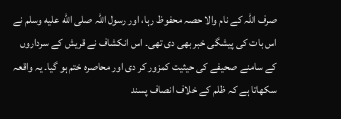صرف اللہ کے نام والا حصہ محفوظ رہا، اور رسول اللہ صلى الله عليه وسلم نے اس بات کی پیشگی خبر بھی دی تھی۔ اس انکشاف نے قریش کے سرداروں کے سامنے صحیفے کی حیثیت کمزور کر دی اور محاصرہ ختم ہو گیا۔ یہ واقعہ سکھاتا ہے کہ ظلم کے خلاف انصاف پسند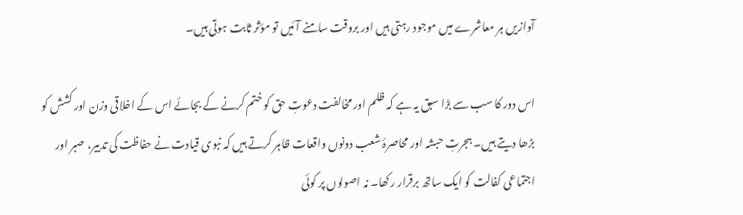آوازیں ہر معاشرے میں موجود رہتی ہیں اور بروقت سامنے آئیں تو مؤثر ثابت ہوتی ہیں۔

اس دور کا سب سے بڑا سبق یہ ہے کہ ظلم اور مخالفت دعوتِ حق کو ختم کرنے کے بجائے اس کے اخلاقی وزن اور کشش کو بڑھا دیتے ہیں۔ ہجرتِ حبشہ اور محاصرۂ شعب دونوں واقعات ظاہر کرتے ہیں کہ نبوی قیادت نے حفاظت کی تدبیر، صبر اور اجتماعی کفالت کو ایک ساتھ برقرار رکھا۔ نہ اصولوں پر کوئی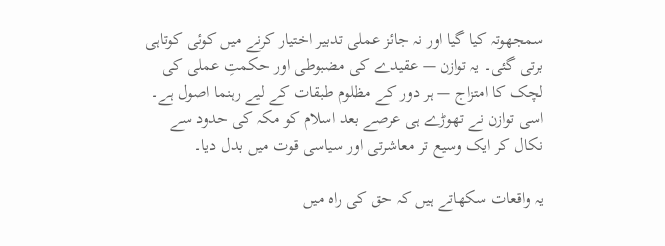سمجھوتہ کیا گیا اور نہ جائز عملی تدبیر اختیار کرنے میں کوئی کوتاہی برتی گئی۔ یہ توازن — عقیدے کی مضبوطی اور حکمتِ عملی کی لچک کا امتزاج — ہر دور کے مظلوم طبقات کے لیے رہنما اصول ہے۔ اسی توازن نے تھوڑے ہی عرصے بعد اسلام کو مکہ کی حدود سے نکال کر ایک وسیع تر معاشرتی اور سیاسی قوت میں بدل دیا۔

یہ واقعات سکھاتے ہیں کہ حق کی راہ میں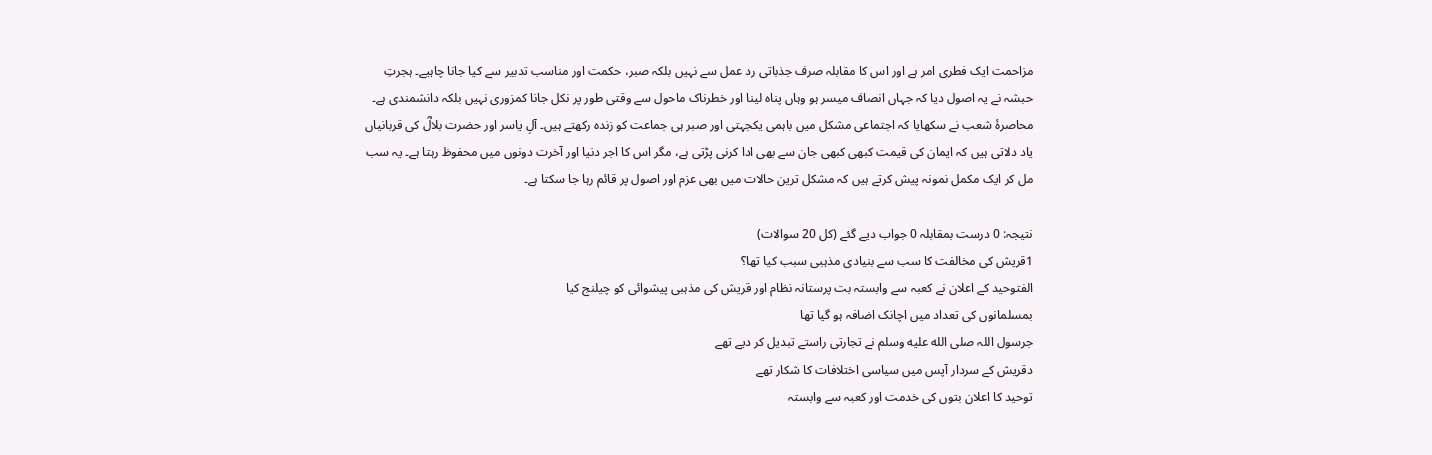مزاحمت ایک فطری امر ہے اور اس کا مقابلہ صرف جذباتی رد عمل سے نہیں بلکہ صبر، حکمت اور مناسب تدبیر سے کیا جانا چاہیے۔ ہجرتِ حبشہ نے یہ اصول دیا کہ جہاں انصاف میسر ہو وہاں پناہ لینا اور خطرناک ماحول سے وقتی طور پر نکل جانا کمزوری نہیں بلکہ دانشمندی ہے۔ محاصرۂ شعب نے سکھایا کہ اجتماعی مشکل میں باہمی یکجہتی اور صبر ہی جماعت کو زندہ رکھتے ہیں۔ آلِ یاسر اور حضرت بلالؓ کی قربانیاں یاد دلاتی ہیں کہ ایمان کی قیمت کبھی کبھی جان سے بھی ادا کرنی پڑتی ہے، مگر اس کا اجر دنیا اور آخرت دونوں میں محفوظ رہتا ہے۔ یہ سب مل کر ایک مکمل نمونہ پیش کرتے ہیں کہ مشکل ترین حالات میں بھی عزم اور اصول پر قائم رہا جا سکتا ہے۔

نتیجہ: 0 درست بمقابلہ 0 جواب دیے گئے (کل 20 سوالات)
1قریش کی مخالفت کا سب سے بنیادی مذہبی سبب کیا تھا؟
الفتوحید کے اعلان نے کعبہ سے وابستہ بت پرستانہ نظام اور قریش کی مذہبی پیشوائی کو چیلنج کیا
بمسلمانوں کی تعداد میں اچانک اضافہ ہو گیا تھا
جرسول اللہ صلى الله عليه وسلم نے تجارتی راستے تبدیل کر دیے تھے
دقریش کے سردار آپس میں سیاسی اختلافات کا شکار تھے
توحید کا اعلان بتوں کی خدمت اور کعبہ سے وابستہ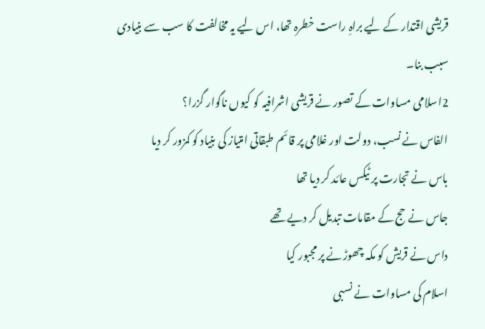قریشی اقتدار کے لیے براہِ راست خطرہ تھا، اس لیے یہ مخالفت کا سب سے بنیادی سبب بنا۔
2اسلامی مساوات کے تصور نے قریشی اشرافیہ کو کیوں ناگوار گزرا؟
الفاس نے نسب، دولت اور غلامی پر قائم طبقاتی امتیاز کی بنیاد کو کمزور کر دیا
باس نے تجارت پر ٹیکس عائد کر دیا تھا
جاس نے حج کے مقامات تبدیل کر دیے تھے
داس نے قریش کو مکہ چھوڑنے پر مجبور کیا
اسلام کی مساوات نے نسبی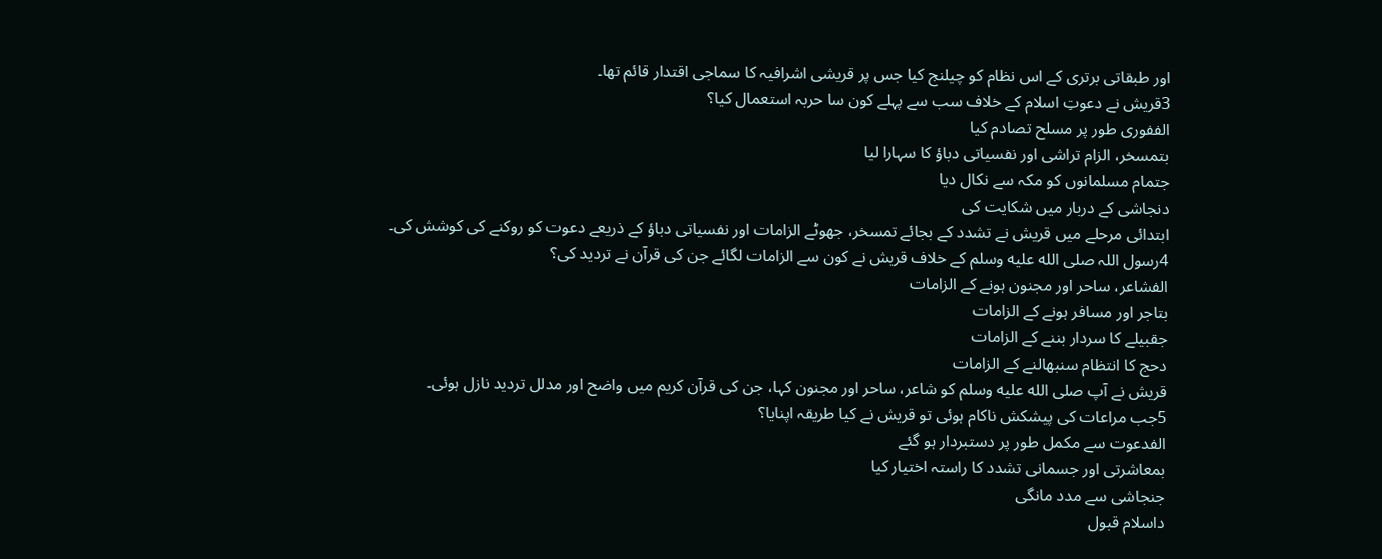اور طبقاتی برتری کے اس نظام کو چیلنج کیا جس پر قریشی اشرافیہ کا سماجی اقتدار قائم تھا۔
3قریش نے دعوتِ اسلام کے خلاف سب سے پہلے کون سا حربہ استعمال کیا؟
الففوری طور پر مسلح تصادم کیا
بتمسخر، الزام تراشی اور نفسیاتی دباؤ کا سہارا لیا
جتمام مسلمانوں کو مکہ سے نکال دیا
دنجاشی کے دربار میں شکایت کی
ابتدائی مرحلے میں قریش نے تشدد کے بجائے تمسخر، جھوٹے الزامات اور نفسیاتی دباؤ کے ذریعے دعوت کو روکنے کی کوشش کی۔
4رسول اللہ صلى الله عليه وسلم کے خلاف قریش نے کون سے الزامات لگائے جن کی قرآن نے تردید کی؟
الفشاعر، ساحر اور مجنون ہونے کے الزامات
بتاجر اور مسافر ہونے کے الزامات
جقبیلے کا سردار بننے کے الزامات
دحج کا انتظام سنبھالنے کے الزامات
قریش نے آپ صلى الله عليه وسلم کو شاعر، ساحر اور مجنون کہا، جن کی قرآن کریم میں واضح اور مدلل تردید نازل ہوئی۔
5جب مراعات کی پیشکش ناکام ہوئی تو قریش نے کیا طریقہ اپنایا؟
الفدعوت سے مکمل طور پر دستبردار ہو گئے
بمعاشرتی اور جسمانی تشدد کا راستہ اختیار کیا
جنجاشی سے مدد مانگی
داسلام قبول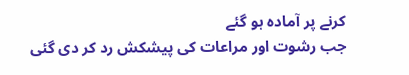کرنے پر آمادہ ہو گئے
جب رشوت اور مراعات کی پیشکش رد کر دی گئی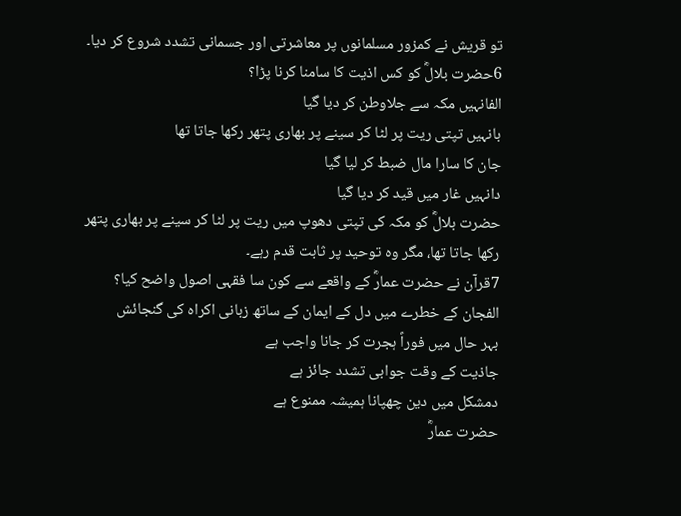تو قریش نے کمزور مسلمانوں پر معاشرتی اور جسمانی تشدد شروع کر دیا۔
6حضرت بلالؓ کو کس اذیت کا سامنا کرنا پڑا؟
الفانہیں مکہ سے جلاوطن کر دیا گیا
بانہیں تپتی ریت پر لٹا کر سینے پر بھاری پتھر رکھا جاتا تھا
جان کا سارا مال ضبط کر لیا گیا
دانہیں غار میں قید کر دیا گیا
حضرت بلالؓ کو مکہ کی تپتی دھوپ میں ریت پر لٹا کر سینے پر بھاری پتھر رکھا جاتا تھا، مگر وہ توحید پر ثابت قدم رہے۔
7قرآن نے حضرت عمارؓ کے واقعے سے کون سا فقہی اصول واضح کیا؟
الفجان کے خطرے میں دل کے ایمان کے ساتھ زبانی اکراہ کی گنجائش
بہر حال میں فوراً ہجرت کر جانا واجب ہے
جاذیت کے وقت جوابی تشدد جائز ہے
دمشکل میں دین چھپانا ہمیشہ ممنوع ہے
حضرت عمارؓ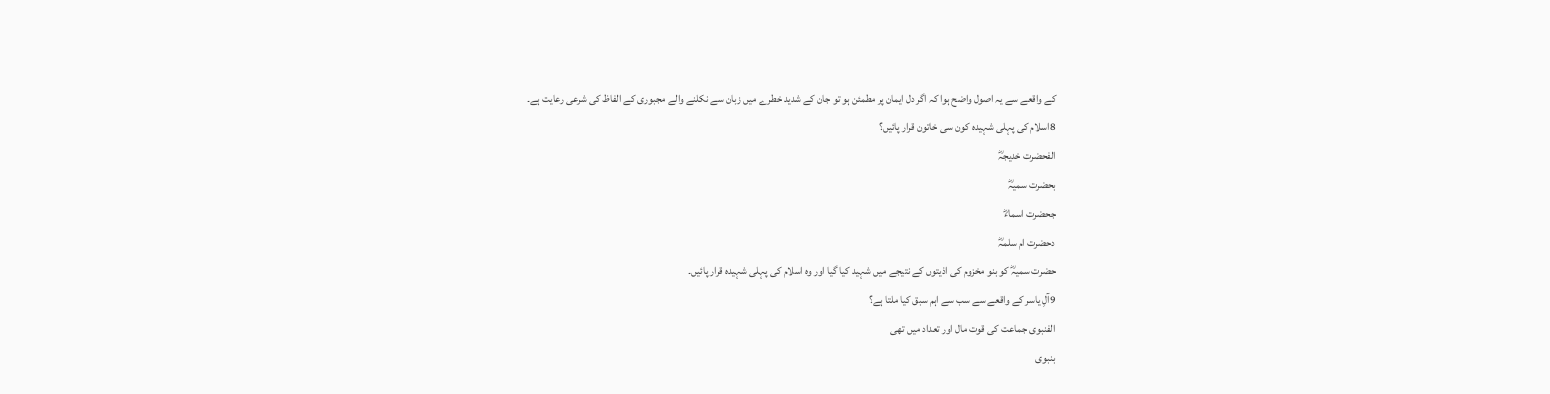کے واقعے سے یہ اصول واضح ہوا کہ اگر دل ایمان پر مطمئن ہو تو جان کے شدید خطرے میں زبان سے نکلنے والے مجبوری کے الفاظ کی شرعی رعایت ہے۔
8اسلام کی پہلی شہیدہ کون سی خاتون قرار پائیں؟
الفحضرت خدیجہؓ
بحضرت سمیہؓ
جحضرت اسماءؓ
دحضرت ام سلمہؓ
حضرت سمیہؓ کو بنو مخزوم کی اذیتوں کے نتیجے میں شہید کیا گیا اور وہ اسلام کی پہلی شہیدہ قرار پائیں۔
9آلِ یاسر کے واقعے سے سب سے اہم سبق کیا ملتا ہے؟
الفنبوی جماعت کی قوت مال اور تعداد میں تھی
بنبوی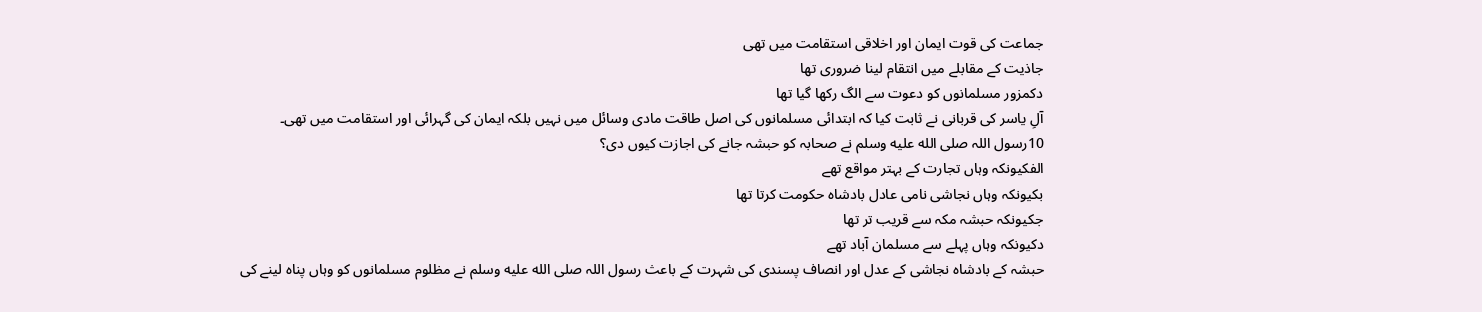جماعت کی قوت ایمان اور اخلاقی استقامت میں تھی
جاذیت کے مقابلے میں انتقام لینا ضروری تھا
دکمزور مسلمانوں کو دعوت سے الگ رکھا گیا تھا
آلِ یاسر کی قربانی نے ثابت کیا کہ ابتدائی مسلمانوں کی اصل طاقت مادی وسائل میں نہیں بلکہ ایمان کی گہرائی اور استقامت میں تھی۔
10رسول اللہ صلى الله عليه وسلم نے صحابہ کو حبشہ جانے کی اجازت کیوں دی؟
الفکیونکہ وہاں تجارت کے بہتر مواقع تھے
بکیونکہ وہاں نجاشی نامی عادل بادشاہ حکومت کرتا تھا
جکیونکہ حبشہ مکہ سے قریب تر تھا
دکیونکہ وہاں پہلے سے مسلمان آباد تھے
حبشہ کے بادشاہ نجاشی کے عدل اور انصاف پسندی کی شہرت کے باعث رسول اللہ صلى الله عليه وسلم نے مظلوم مسلمانوں کو وہاں پناہ لینے کی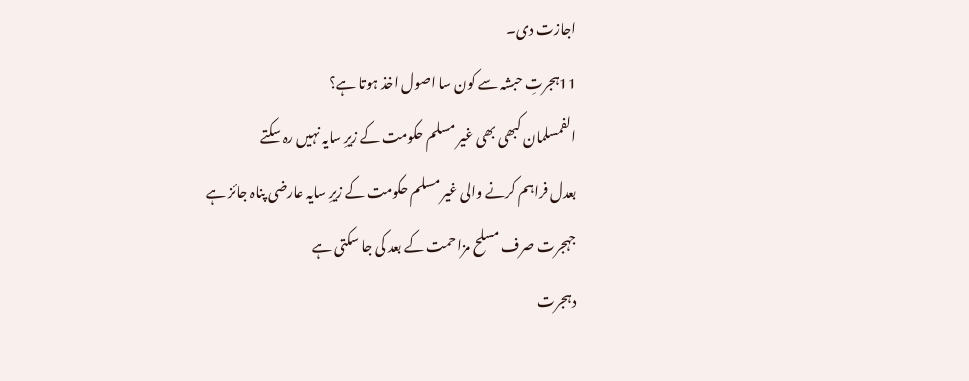اجازت دی۔
11ہجرتِ حبشہ سے کون سا اصول اخذ ہوتا ہے؟
الفمسلمان کبھی بھی غیر مسلم حکومت کے زیرِ سایہ نہیں رہ سکتے
بعدل فراہم کرنے والی غیر مسلم حکومت کے زیرِ سایہ عارضی پناہ جائز ہے
جہجرت صرف مسلح مزاحمت کے بعد کی جا سکتی ہے
دہجرت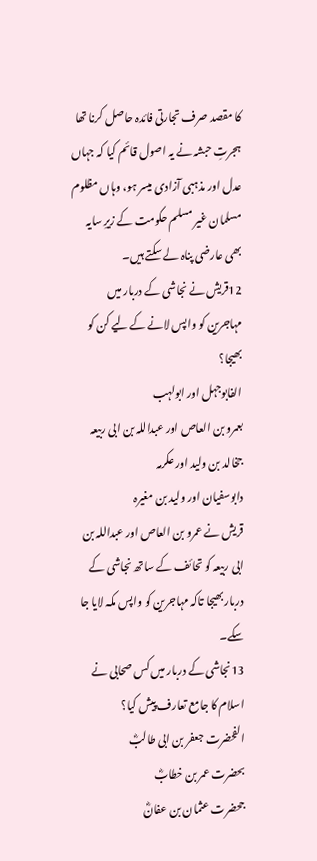کا مقصد صرف تجارتی فائدہ حاصل کرنا تھا
ہجرتِ حبشہ نے یہ اصول قائم کیا کہ جہاں عدل اور مذہبی آزادی میسر ہو، وہاں مظلوم مسلمان غیر مسلم حکومت کے زیرِ سایہ بھی عارضی پناہ لے سکتے ہیں۔
12قریش نے نجاشی کے دربار میں مہاجرین کو واپس لانے کے لیے کن کو بھیجا؟
الفابوجہل اور ابولہب
بعمرو بن العاص اور عبداللہ بن ابی ربیعہ
جخالد بن ولید اور عکرمہ
دابوسفیان اور ولید بن مغیرہ
قریش نے عمرو بن العاص اور عبداللہ بن ابی ربیعہ کو تحائف کے ساتھ نجاشی کے دربار بھیجا تاکہ مہاجرین کو واپس مکہ لایا جا سکے۔
13نجاشی کے دربار میں کس صحابی نے اسلام کا جامع تعارف پیش کیا؟
الفحضرت جعفر بن ابی طالبؓ
بحضرت عمر بن خطابؓ
جحضرت عثمان بن عفانؓ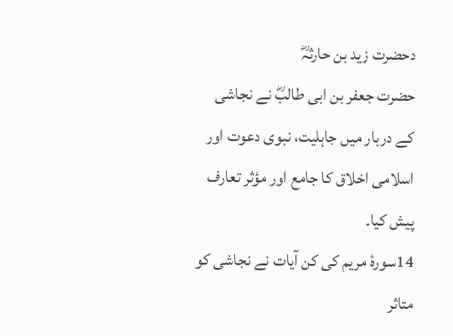دحضرت زید بن حارثہؓ
حضرت جعفر بن ابی طالبؓ نے نجاشی کے دربار میں جاہلیت، نبوی دعوت اور اسلامی اخلاق کا جامع اور مؤثر تعارف پیش کیا۔
14سورۂ مریم کی کن آیات نے نجاشی کو متاثر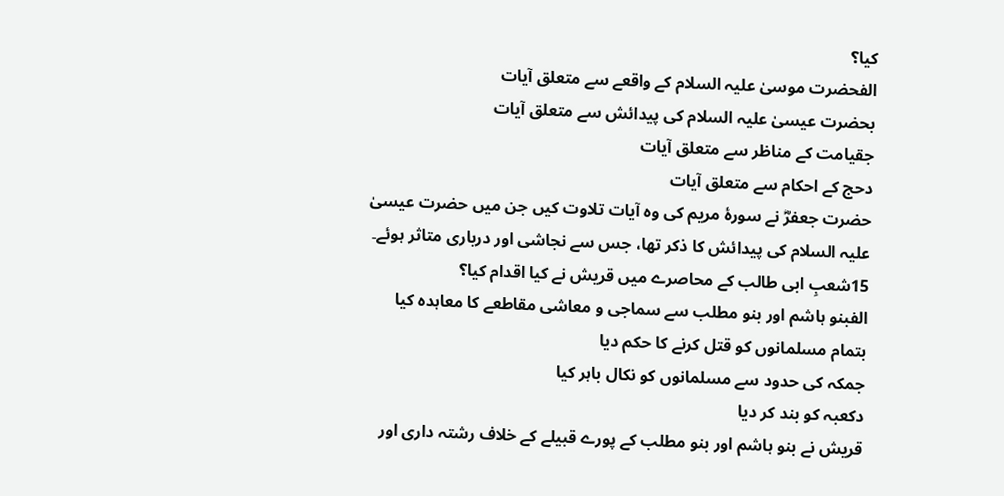کیا؟
الفحضرت موسیٰ علیہ السلام کے واقعے سے متعلق آیات
بحضرت عیسیٰ علیہ السلام کی پیدائش سے متعلق آیات
جقیامت کے مناظر سے متعلق آیات
دحج کے احکام سے متعلق آیات
حضرت جعفرؓ نے سورۂ مریم کی وہ آیات تلاوت کیں جن میں حضرت عیسیٰ علیہ السلام کی پیدائش کا ذکر تھا، جس سے نجاشی اور درباری متاثر ہوئے۔
15شعبِ ابی طالب کے محاصرے میں قریش نے کیا اقدام کیا؟
الفبنو ہاشم اور بنو مطلب سے سماجی و معاشی مقاطعے کا معاہدہ کیا
بتمام مسلمانوں کو قتل کرنے کا حکم دیا
جمکہ کی حدود سے مسلمانوں کو نکال باہر کیا
دکعبہ کو بند کر دیا
قریش نے بنو ہاشم اور بنو مطلب کے پورے قبیلے کے خلاف رشتہ داری اور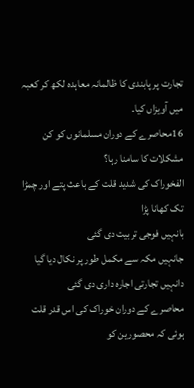تجارت پر پابندی کا ظالمانہ معاہدہ لکھ کر کعبہ میں آویزاں کیا۔
16محاصرے کے دوران مسلمانوں کو کن مشکلات کا سامنا رہا؟
الفخوراک کی شدید قلت کے باعث پتے اور چمڑا تک کھانا پڑا
بانہیں فوجی تربیت دی گئی
جانہیں مکہ سے مکمل طور پر نکال دیا گیا
دانہیں تجارتی اجارہ داری دی گئی
محاصرے کے دوران خوراک کی اس قدر قلت ہوئی کہ محصورین کو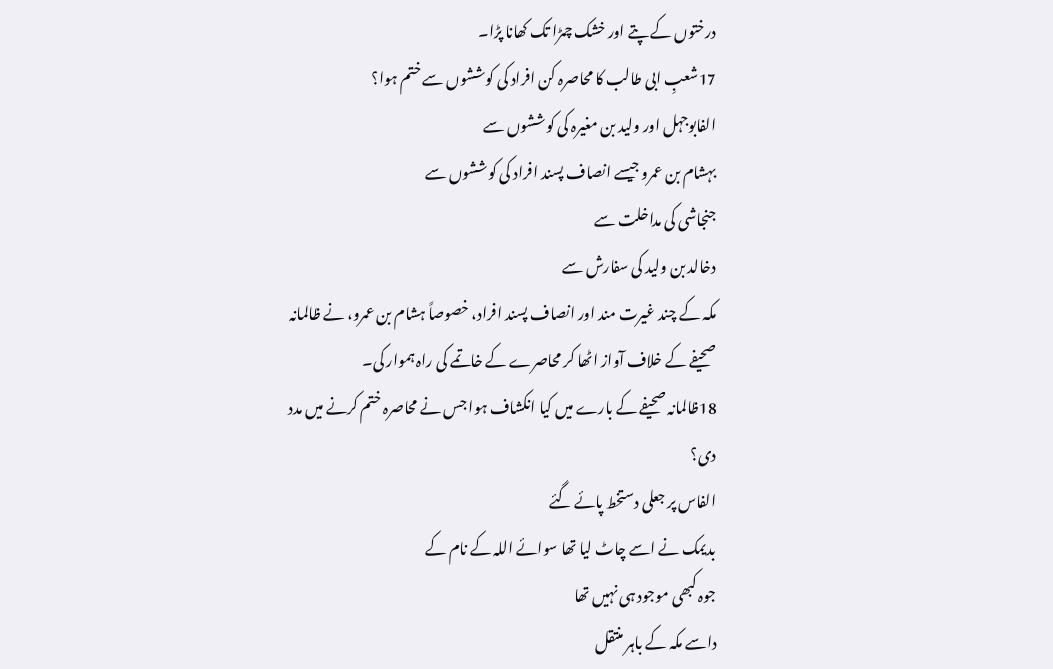درختوں کے پتے اور خشک چمڑا تک کھانا پڑا۔
17شعبِ ابی طالب کا محاصرہ کن افراد کی کوششوں سے ختم ہوا؟
الفابوجہل اور ولید بن مغیرہ کی کوششوں سے
بہشام بن عمرو جیسے انصاف پسند افراد کی کوششوں سے
جنجاشی کی مداخلت سے
دخالد بن ولید کی سفارش سے
مکہ کے چند غیرت مند اور انصاف پسند افراد، خصوصاً ہشام بن عمرو، نے ظالمانہ صحیفے کے خلاف آواز اٹھا کر محاصرے کے خاتمے کی راہ ہموار کی۔
18ظالمانہ صحیفے کے بارے میں کیا انکشاف ہوا جس نے محاصرہ ختم کرنے میں مدد دی؟
الفاس پر جعلی دستخط پائے گئے
بدیمک نے اسے چاٹ لیا تھا سوائے اللہ کے نام کے
جوہ کبھی موجود ہی نہیں تھا
داسے مکہ کے باہر منتقل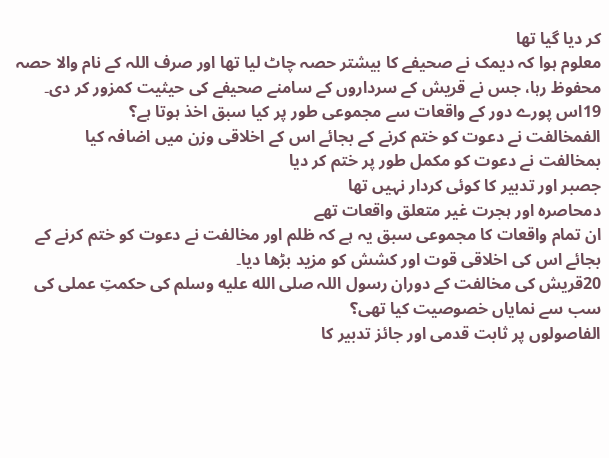کر دیا گیا تھا
معلوم ہوا کہ دیمک نے صحیفے کا بیشتر حصہ چاٹ لیا تھا اور صرف اللہ کے نام والا حصہ محفوظ رہا، جس نے قریش کے سرداروں کے سامنے صحیفے کی حیثیت کمزور کر دی۔
19اس پورے دور کے واقعات سے مجموعی طور پر کیا سبق اخذ ہوتا ہے؟
الفمخالفت نے دعوت کو ختم کرنے کے بجائے اس کے اخلاقی وزن میں اضافہ کیا
بمخالفت نے دعوت کو مکمل طور پر ختم کر دیا
جصبر اور تدبیر کا کوئی کردار نہیں تھا
دمحاصرہ اور ہجرت غیر متعلق واقعات تھے
ان تمام واقعات کا مجموعی سبق یہ ہے کہ ظلم اور مخالفت نے دعوت کو ختم کرنے کے بجائے اس کی اخلاقی قوت اور کشش کو مزید بڑھا دیا۔
20قریش کی مخالفت کے دوران رسول اللہ صلى الله عليه وسلم کی حکمتِ عملی کی سب سے نمایاں خصوصیت کیا تھی؟
الفاصولوں پر ثابت قدمی اور جائز تدبیر کا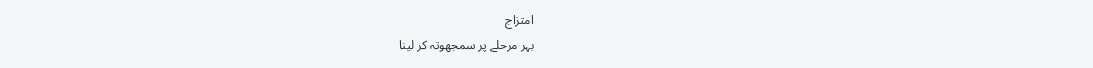امتزاج
بہر مرحلے پر سمجھوتہ کر لینا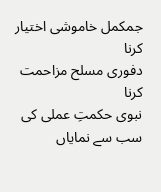جمکمل خاموشی اختیار کرنا
دفوری مسلح مزاحمت کرنا
نبوی حکمتِ عملی کی سب سے نمایاں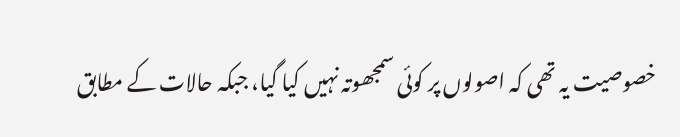خصوصیت یہ تھی کہ اصولوں پر کوئی سمجھوتہ نہیں کیا گیا، جبکہ حالات کے مطابق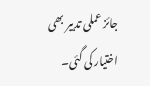جائز عملی تدبیر بھی اختیار کی گئی۔